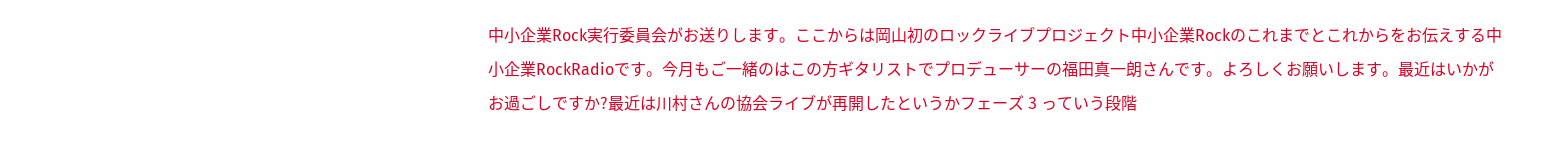中小企業Rock実行委員会がお送りします。ここからは岡山初のロックライブプロジェクト中小企業Rockのこれまでとこれからをお伝えする中小企業RockRadioです。今月もご一緒のはこの方ギタリストでプロデューサーの福田真一朗さんです。よろしくお願いします。最近はいかがお過ごしですか?最近は川村さんの協会ライブが再開したというかフェーズ 3 っていう段階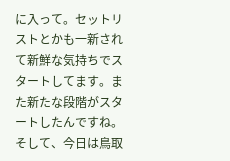に入って。セットリストとかも一新されて新鮮な気持ちでスタートしてます。また新たな段階がスタートしたんですね。そして、今日は鳥取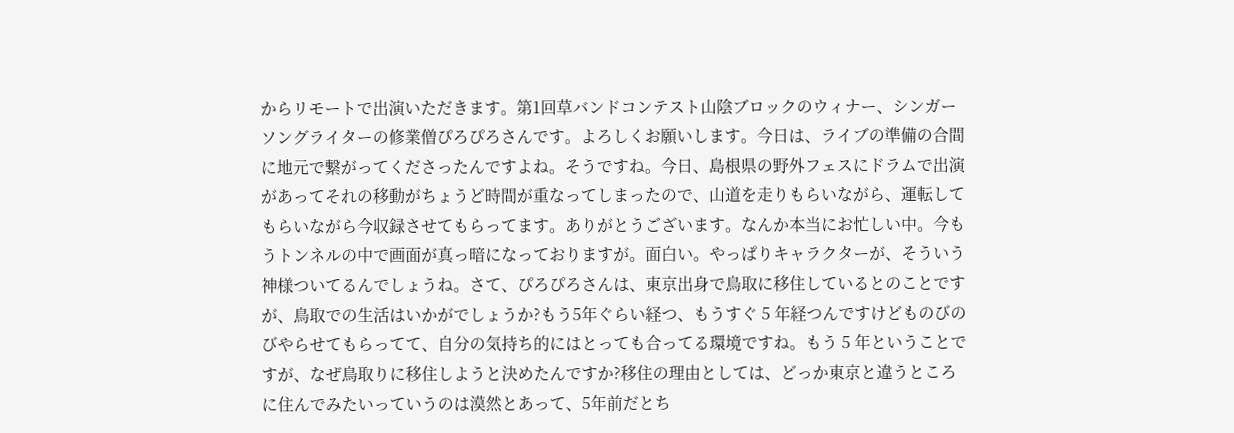からリモートで出演いただきます。第1回草バンドコンテスト山陰ブロックのウィナー、シンガーソングライターの修業僧ぴろぴろさんです。よろしくお願いします。今日は、ライブの準備の合間に地元で繋がってくださったんですよね。そうですね。今日、島根県の野外フェスにドラムで出演があってそれの移動がちょうど時間が重なってしまったので、山道を走りもらいながら、運転してもらいながら今収録させてもらってます。ありがとうございます。なんか本当にお忙しい中。今もうトンネルの中で画面が真っ暗になっておりますが。面白い。やっぱりキャラクターが、そういう神様ついてるんでしょうね。さて、ぴろぴろさんは、東京出身で鳥取に移住しているとのことですが、鳥取での生活はいかがでしょうか?もう5年ぐらい経つ、もうすぐ 5 年経つんですけどものびのびやらせてもらってて、自分の気持ち的にはとっても合ってる環境ですね。もう 5 年ということですが、なぜ鳥取りに移住しようと決めたんですか?移住の理由としては、どっか東京と違うところに住んでみたいっていうのは漠然とあって、5年前だとち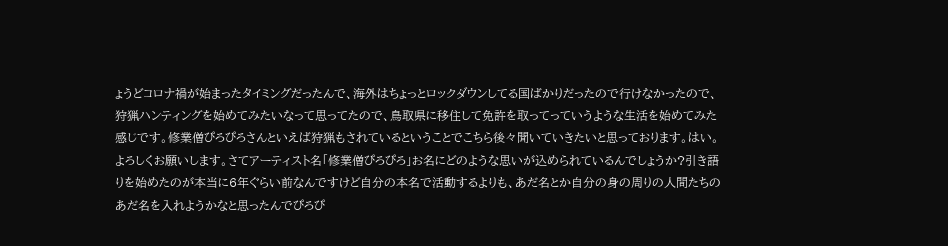ょうどコロナ禍が始まったタイミングだったんで、海外はちょっとロックダウンしてる国ばかりだったので行けなかったので、狩猟ハンティングを始めてみたいなって思ってたので、鳥取県に移住して免許を取ってっていうような生活を始めてみた感じです。修業僧ぴろぴろさんといえば狩猟もされているということでこちら後々聞いていきたいと思っております。はい。よろしくお願いします。さてアーティスト名「修業僧ぴろぴろ」お名にどのような思いが込められているんでしょうか?引き語りを始めたのが本当に6年ぐらい前なんですけど自分の本名で活動するよりも、あだ名とか自分の身の周りの人間たちのあだ名を入れようかなと思ったんでぴろぴ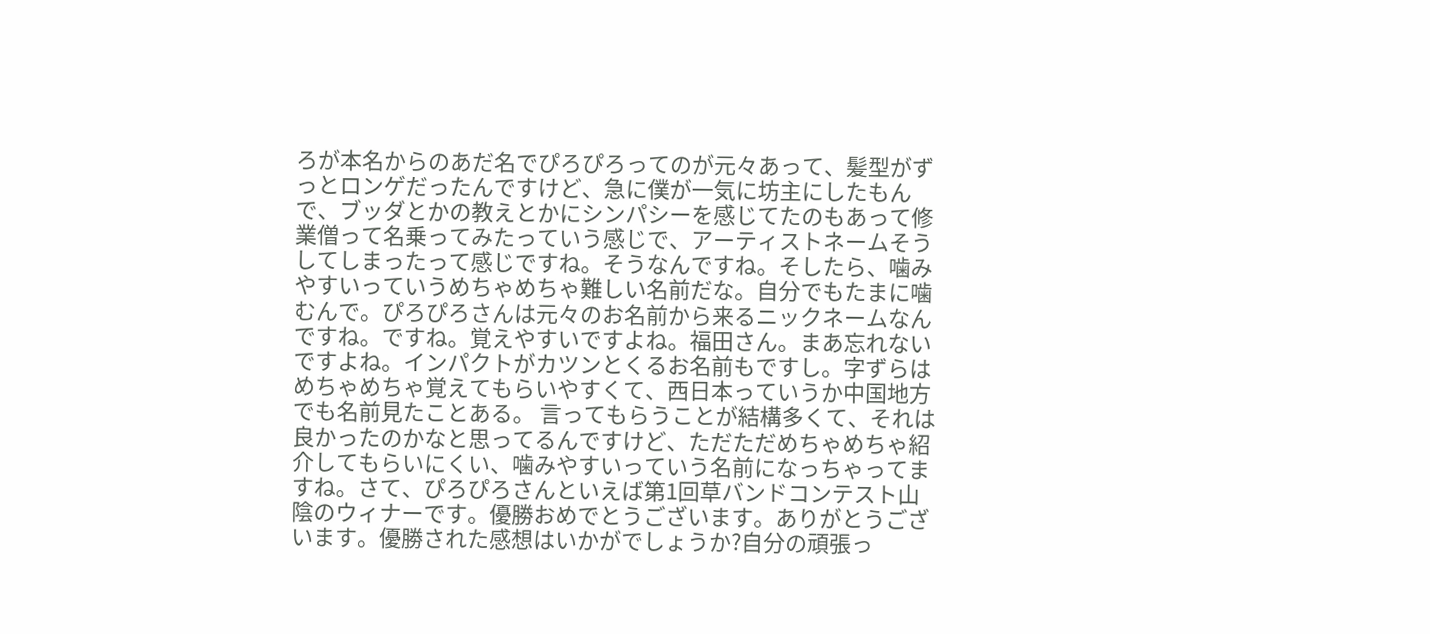ろが本名からのあだ名でぴろぴろってのが元々あって、髪型がずっとロンゲだったんですけど、急に僕が一気に坊主にしたもんで、ブッダとかの教えとかにシンパシーを感じてたのもあって修業僧って名乗ってみたっていう感じで、アーティストネームそうしてしまったって感じですね。そうなんですね。そしたら、噛みやすいっていうめちゃめちゃ難しい名前だな。自分でもたまに噛むんで。ぴろぴろさんは元々のお名前から来るニックネームなんですね。ですね。覚えやすいですよね。福田さん。まあ忘れないですよね。インパクトがカツンとくるお名前もですし。字ずらはめちゃめちゃ覚えてもらいやすくて、西日本っていうか中国地方でも名前見たことある。 言ってもらうことが結構多くて、それは良かったのかなと思ってるんですけど、ただただめちゃめちゃ紹介してもらいにくい、噛みやすいっていう名前になっちゃってますね。さて、ぴろぴろさんといえば第1回草バンドコンテスト山陰のウィナーです。優勝おめでとうございます。ありがとうございます。優勝された感想はいかがでしょうか?自分の頑張っ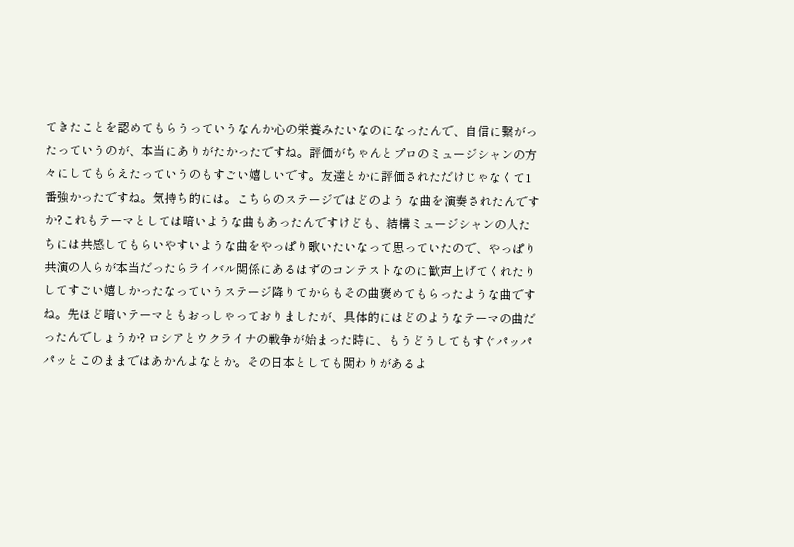てきたことを認めてもらうっていうなんか心の栄養みたいなのになったんで、自信に繋がったっていうのが、本当にありがたかったですね。評価がちゃんとプロのミュージシャンの方々にしてもらえたっていうのもすごい嬉しいです。友達とかに評価されただけじゃなくて1番強かったですね。気持ち的には。こちらのステージではどのよう な曲を演奏されたんですか?これもテーマとしては暗いような曲もあったんですけども、結構ミュージシャンの人たちには共感してもらいやすいような曲をやっぱり歌いたいなって思っていたので、やっぱり共演の人らが本当だったらライバル関係にあるはずのコンテストなのに歓声上げてくれたりしてすごい嬉しかったなっていうステージ降りてからもその曲褒めてもらったような曲ですね。先ほど暗いテーマともおっしゃっておりましたが、具体的にはどのようなテーマの曲だったんでしょうか? ロシアとウクライナの戦争が始まった時に、もうどうしてもすぐパッパパッとこのままではあかんよなとか。その日本としても関わりがあるよ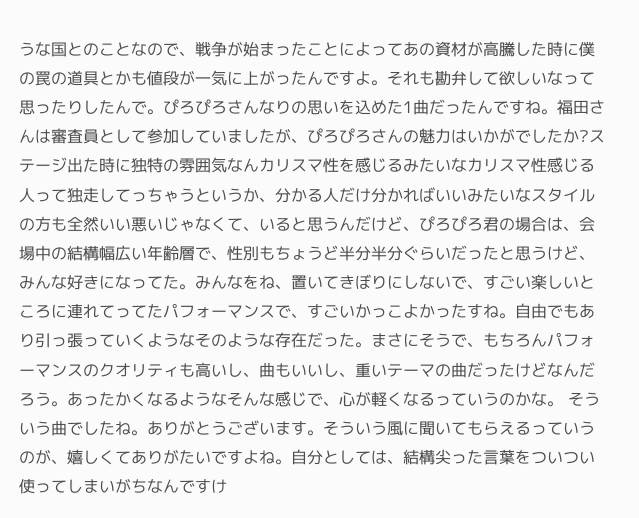うな国とのことなので、戦争が始まったことによってあの資材が高騰した時に僕の罠の道具とかも値段が一気に上がったんですよ。それも勘弁して欲しいなって思ったりしたんで。ぴろぴろさんなりの思いを込めた1曲だったんですね。福田さんは審査員として参加していましたが、ぴろぴろさんの魅力はいかがでしたか?ステージ出た時に独特の雰囲気なんカリスマ性を感じるみたいなカリスマ性感じる人って独走してっちゃうというか、分かる人だけ分かればいいみたいなスタイルの方も全然いい悪いじゃなくて、いると思うんだけど、ぴろぴろ君の場合は、会場中の結構幅広い年齢層で、性別もちょうど半分半分ぐらいだったと思うけど、みんな好きになってた。みんなをね、置いてきぼりにしないで、すごい楽しいところに連れてってたパフォーマンスで、すごいかっこよかったすね。自由でもあり引っ張っていくようなそのような存在だった。まさにそうで、もちろんパフォーマンスのクオリティも高いし、曲もいいし、重いテーマの曲だったけどなんだろう。あったかくなるようなそんな感じで、心が軽くなるっていうのかな。 そういう曲でしたね。ありがとうございます。そういう風に聞いてもらえるっていうのが、嬉しくてありがたいですよね。自分としては、結構尖った言葉をついつい使ってしまいがちなんですけ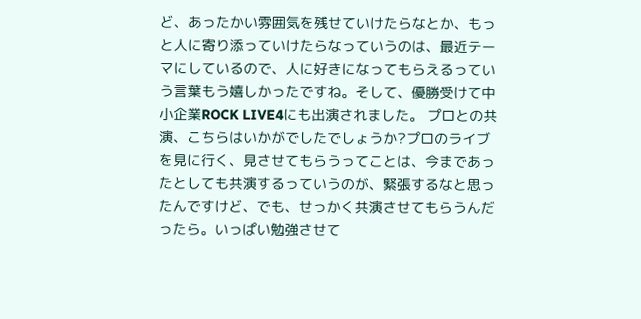ど、あったかい雰囲気を残せていけたらなとか、もっと人に寄り添っていけたらなっていうのは、最近テーマにしているので、人に好きになってもらえるっていう言葉もう嬉しかったですね。そして、優勝受けて中小企業ROCK LIVE4にも出演されました。 プロとの共演、こちらはいかがでしたでしょうか?プロのライブを見に行く、見させてもらうってことは、今まであったとしても共演するっていうのが、緊張するなと思ったんですけど、でも、せっかく共演させてもらうんだったら。いっぱい勉強させて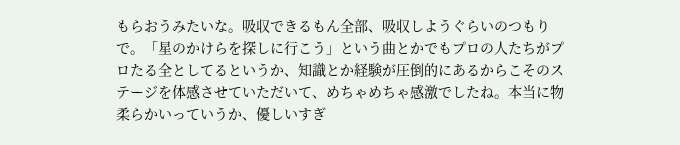もらおうみたいな。吸収できるもん全部、吸収しようぐらいのつもりで。「星のかけらを探しに行こう」という曲とかでもプロの人たちがプロたる全としてるというか、知識とか経験が圧倒的にあるからこそのステージを体感させていただいて、めちゃめちゃ感激でしたね。本当に物柔らかいっていうか、優しいすぎ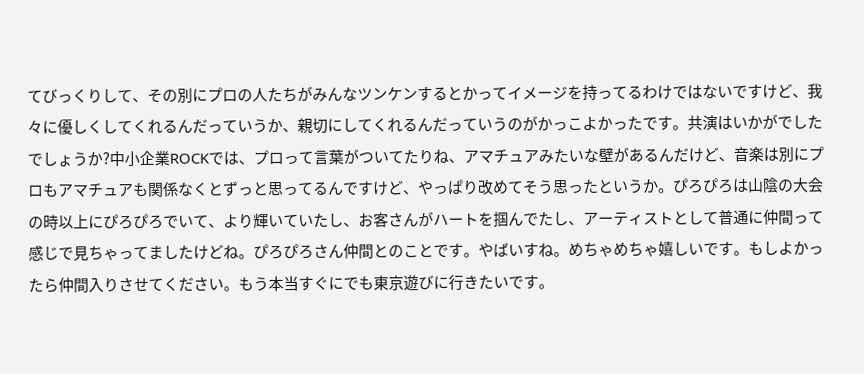てびっくりして、その別にプロの人たちがみんなツンケンするとかってイメージを持ってるわけではないですけど、我々に優しくしてくれるんだっていうか、親切にしてくれるんだっていうのがかっこよかったです。共演はいかがでしたでしょうか?中小企業ROCKでは、プロって言葉がついてたりね、アマチュアみたいな壁があるんだけど、音楽は別にプロもアマチュアも関係なくとずっと思ってるんですけど、やっぱり改めてそう思ったというか。ぴろぴろは山陰の大会の時以上にぴろぴろでいて、より輝いていたし、お客さんがハートを掴んでたし、アーティストとして普通に仲間って感じで見ちゃってましたけどね。ぴろぴろさん仲間とのことです。やばいすね。めちゃめちゃ嬉しいです。もしよかったら仲間入りさせてください。もう本当すぐにでも東京遊びに行きたいです。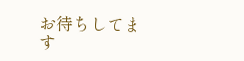お待ちしてます